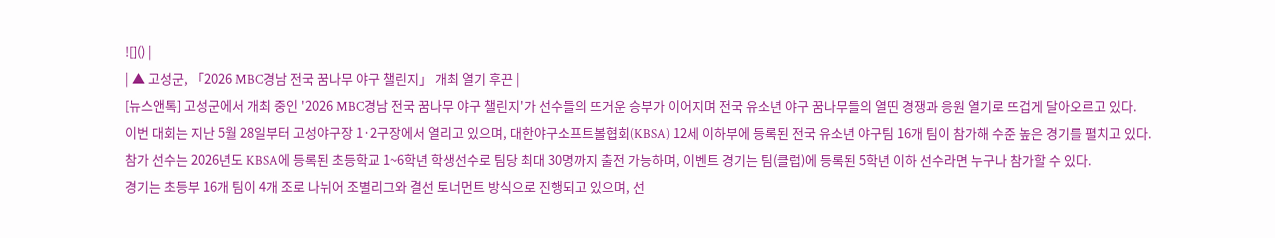![]() |
| ▲ 고성군, 「2026 MBC경남 전국 꿈나무 야구 챌린지」 개최 열기 후끈 |
[뉴스앤톡] 고성군에서 개최 중인 '2026 MBC경남 전국 꿈나무 야구 챌린지'가 선수들의 뜨거운 승부가 이어지며 전국 유소년 야구 꿈나무들의 열띤 경쟁과 응원 열기로 뜨겁게 달아오르고 있다.
이번 대회는 지난 5월 28일부터 고성야구장 1·2구장에서 열리고 있으며, 대한야구소프트볼협회(KBSA) 12세 이하부에 등록된 전국 유소년 야구팀 16개 팀이 참가해 수준 높은 경기를 펼치고 있다.
참가 선수는 2026년도 KBSA에 등록된 초등학교 1~6학년 학생선수로 팀당 최대 30명까지 출전 가능하며, 이벤트 경기는 팀(클럽)에 등록된 5학년 이하 선수라면 누구나 참가할 수 있다.
경기는 초등부 16개 팀이 4개 조로 나뉘어 조별리그와 결선 토너먼트 방식으로 진행되고 있으며, 선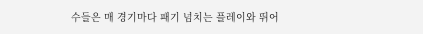수들은 매 경기마다 패기 넘치는 플레이와 뛰어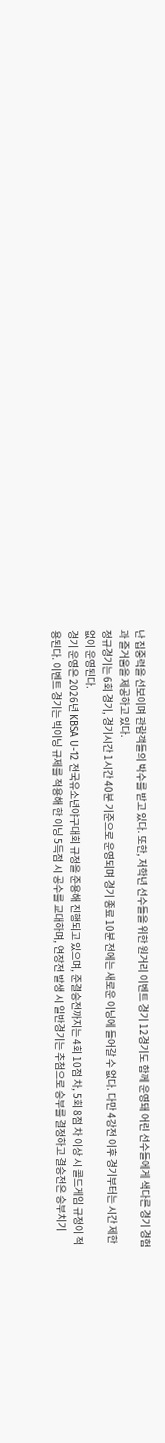난 집중력을 선보이며 관람객들의 박수를 받고 있다. 또한, 저학년 선수들을 위한 원거리 이벤트 경기 12경기도 함께 운영돼 어린 선수들에게 색다른 경기 경험과 즐거움을 제공하고 있다.
정규경기는 6회 경기, 경기시간 1시간 40분 기준으로 운영되며 경기 종료 10분 전에는 새로운 이닝에 들어갈 수 없다. 다만 4강전 이후 경기부터는 시간 제한 없이 운영된다.
경기 운영은 2026년 KBSA U-12 전국유소년야구대회 규정을 준용해 진행되고 있으며, 준결승전까지는 4회 10점 차, 5회 8점 차 이상 시 콜드게임 규정이 적용된다. 이벤트 경기는 빅이닝 규제를 적용해 한 이닝 5득점 시 공수를 교대하며, 연장전 발생 시 일반경기는 추첨으로 승부를 결정하고 결승전은 승부치기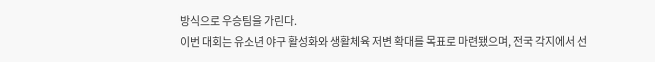방식으로 우승팀을 가린다.
이번 대회는 유소년 야구 활성화와 생활체육 저변 확대를 목표로 마련됐으며, 전국 각지에서 선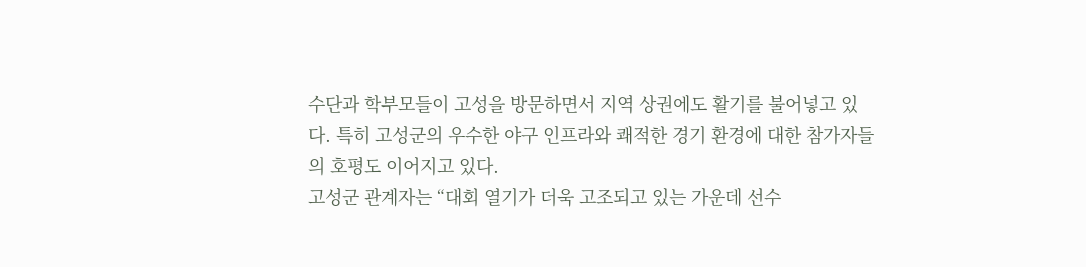수단과 학부모들이 고성을 방문하면서 지역 상권에도 활기를 불어넣고 있다. 특히 고성군의 우수한 야구 인프라와 쾌적한 경기 환경에 대한 참가자들의 호평도 이어지고 있다.
고성군 관계자는 “대회 열기가 더욱 고조되고 있는 가운데 선수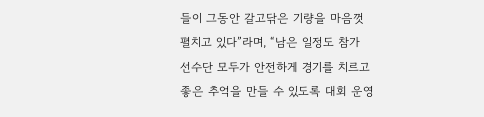들이 그동안 갈고닦은 기량을 마음껏 펼치고 있다”라며, “남은 일정도 참가 선수단 모두가 안전하게 경기를 치르고 좋은 추억을 만들 수 있도록 대회 운영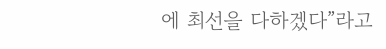에 최선을 다하겠다”라고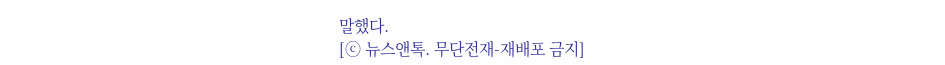말했다.
[ⓒ 뉴스앤톡. 무단전재-재배포 금지]